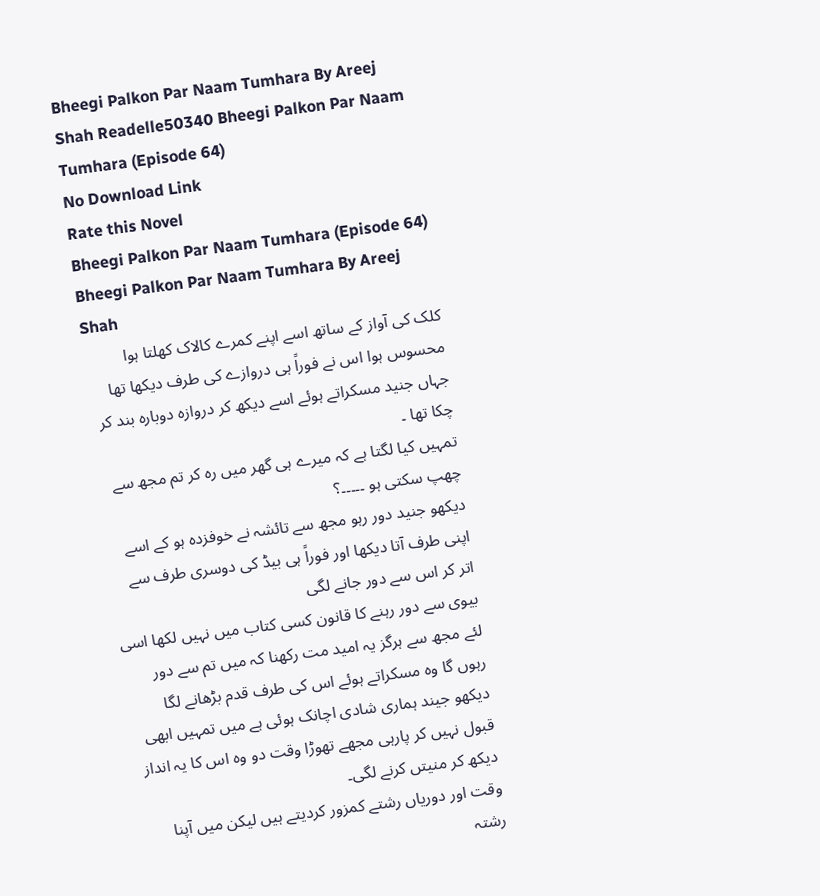Bheegi Palkon Par Naam Tumhara By Areej Shah Readelle50340 Bheegi Palkon Par Naam Tumhara (Episode 64)
No Download Link
Rate this Novel
Bheegi Palkon Par Naam Tumhara (Episode 64)
Bheegi Palkon Par Naam Tumhara By Areej Shah
کلک کی آواز کے ساتھ اسے اپنے کمرے کالاک کھلتا ہوا محسوس ہوا اس نے فوراً ہی دروازے کی طرف دیکھا تھا جہاں جنید مسکراتے ہوئے اسے دیکھ کر دروازہ دوبارہ بند کر چکا تھا ۔
تمہیں کیا لگتا ہے کہ میرے ہی گھر میں رہ کر تم مجھ سے چھپ سکتی ہو ۔۔۔۔۔؟
دیکھو جنید دور رہو مجھ سے تائشہ نے خوفزدہ ہو کے اسے اپنی طرف آتا دیکھا اور فوراً ہی بیڈ کی دوسری طرف سے اتر کر اس سے دور جانے لگی
بیوی سے دور رہنے کا قانون کسی کتاب میں نہیں لکھا اسی لئے مجھ سے ہرگز یہ امید مت رکھنا کہ میں تم سے دور رہوں گا وہ مسکراتے ہوئے اس کی طرف قدم بڑھانے لگا
دیکھو جیند ہماری شادی اچانک ہوئی ہے میں تمہیں ابھی قبول نہیں کر پارہی مجھے تھوڑا وقت دو وہ اس کا یہ انداز دیکھ کر منیتں کرنے لگی۔
وقت اور دوریاں رشتے کمزور کردیتے ہیں لیکن میں آپنا رشتہ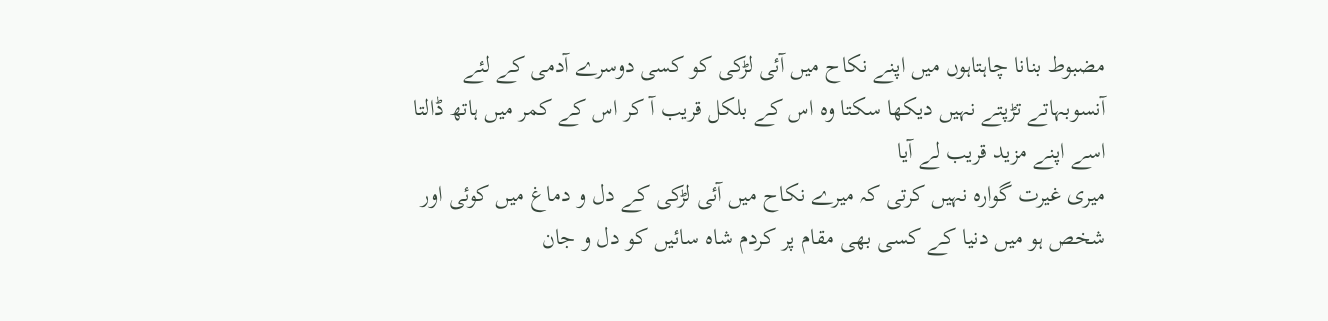مضبوط بنانا چاہتاہوں میں اپنے نکاح میں آئی لڑکی کو کسی دوسرے آدمی کے لئے آنسوبہاتے تڑپتے نہیں دیکھا سکتا وہ اس کے بلکل قریب آ کر اس کے کمر میں ہاتھ ڈالتا اسے اپنے مزید قریب لے آیا
میری غیرت گوارہ نہیں کرتی کہ میرے نکاح میں آئی لڑکی کے دل و دماغ میں کوئی اور شخص ہو میں دنیا کے کسی بھی مقام پر کردم شاہ سائیں کو دل و جان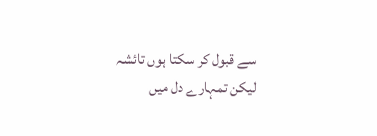سے قبول کر سکتا ہوں تائشہ لیکن تمہارے دل میں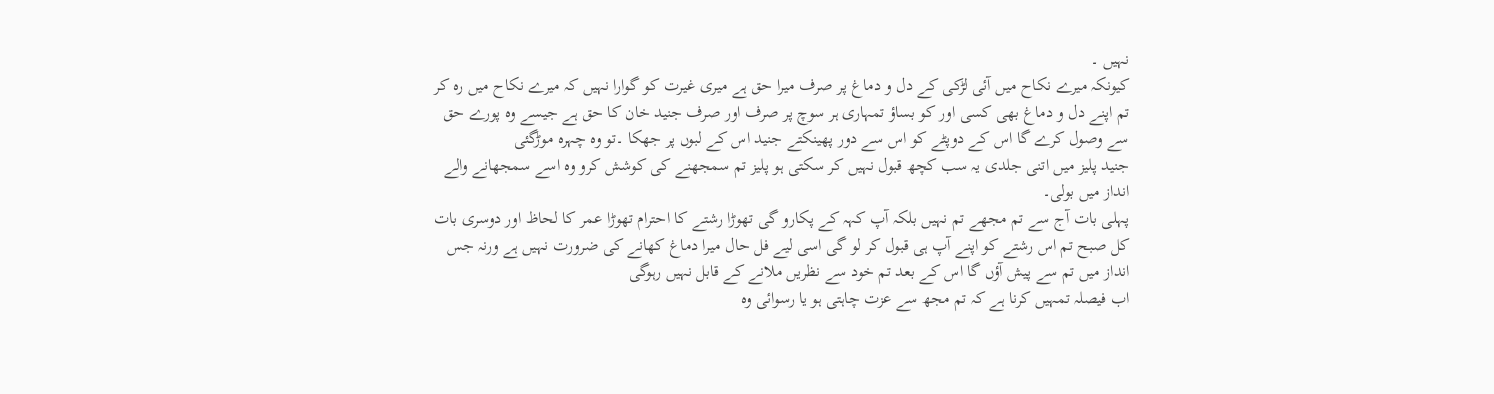نہیں ۔
کیونکہ میرے نکاح میں آئی لڑکی کے دل و دماغ پر صرف میرا حق ہے میری غیرت کو گوارا نہیں کہ میرے نکاح میں رہ کر تم اپنے دل و دماغ بھی کسی اور کو بساؤ تمہاری ہر سوچ پر صرف اور صرف جنید خان کا حق ہے جیسے وہ پورے حق سے وصول کرے گا اس کے دوپٹے کو اس سے دور پھینکتے جنید اس کے لبوں پر جھکا ۔تو وہ چہرہ موڑگئی
جنید پلیز میں اتنی جلدی یہ سب کچھ قبول نہیں کر سکتی ہو پلیز تم سمجھنے کی کوشش کرو وہ اسے سمجھانے والے انداز میں بولی۔
پہلی بات آج سے تم مجھے تم نہیں بلکہ آپ کہہ کے پکارو گی تھوڑا رشتے کا احترام تھوڑا عمر کا لحاظ اور دوسری بات کل صبح تم اس رشتے کو اپنے آپ ہی قبول کر لو گی اسی لیے فل حال میرا دماغ کھانے کی ضرورت نہیں ہے ورنہ جس انداز میں تم سے پیش آؤں گا اس کے بعد تم خود سے نظریں ملانے کے قابل نہیں رہوگی
اب فیصلہ تمہیں کرنا ہے کہ تم مجھ سے عزت چاہتی ہو یا رسوائی وہ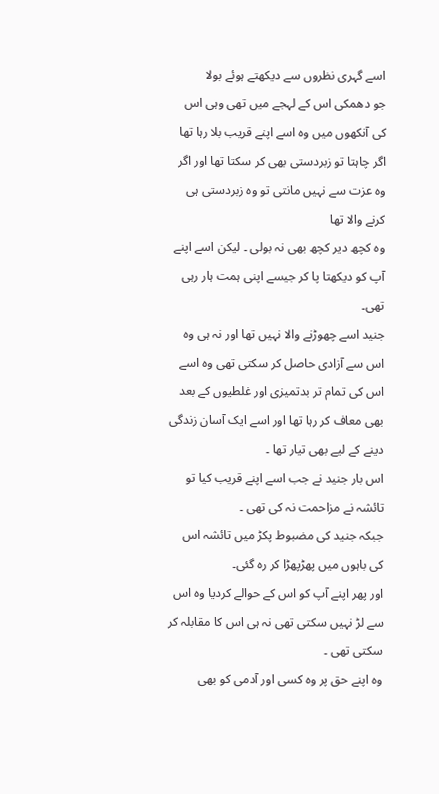اسے گہری نظروں سے دیکھتے ہوئے بولا
جو دھمکی اس کے لہجے میں تھی وہی اس کی آنکھوں میں وہ اسے اپنے قریب بلا رہا تھا اگر چاہتا تو زبردستی بھی کر سکتا تھا اور اگر وہ عزت سے نہیں مانتی تو وہ زبردستی ہی کرنے والا تھا
وہ کچھ دیر کچھ بھی نہ بولی ۔ لیکن اسے اپنے آپ کو دیکھتا پا کر جیسے اپنی ہمت ہار رہی تھی۔
جنید اسے چھوڑنے والا نہیں تھا اور نہ ہی وہ اس سے آزادی حاصل کر سکتی تھی وہ اسے اس کی تمام تر بدتمیزی اور غلطیوں کے بعد بھی معاف کر رہا تھا اور اسے ایک آسان زندگی دینے کے لیے بھی تیار تھا ۔
اس بار جنید نے جب اسے اپنے قریب کیا تو تائشہ نے مزاحمت نہ کی تھی ۔
جبکہ جنید کی مضبوط پکڑ میں تائشہ اس کی باہوں میں پھڑپھڑا کر رہ گئی۔
اور پھر اپنے آپ کو اس کے حوالے کردیا وہ اس سے لڑ نہیں سکتی تھی نہ ہی اس کا مقابلہ کر سکتی تھی ۔
وہ اپنے حق پر وہ کسی اور آدمی کو بھی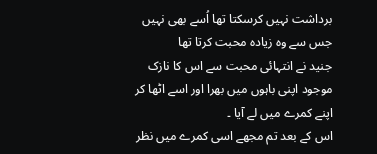برداشت نہیں کرسکتا تھا اُسے بھی نہیں جس سے وہ زیادہ محبت کرتا تھا
جنید نے انتہائی محبت سے اس کا نازک موجود اپنی باہوں میں بھرا اور اسے اٹھا کر اپنے کمرے میں لے آیا ۔
اس کے بعد تم مجھے اسی کمرے میں نظر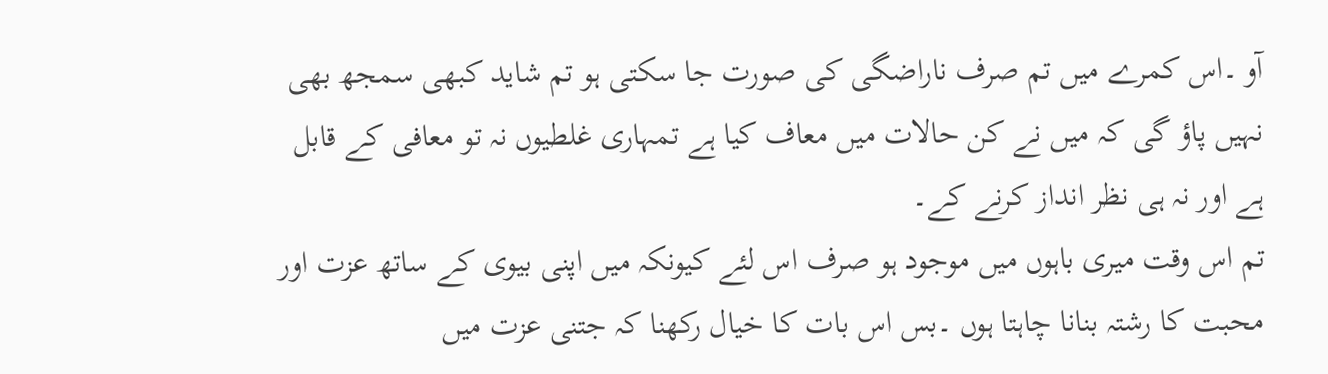آو ۔اس کمرے میں تم صرف ناراضگی کی صورت جا سکتی ہو تم شاید کبھی سمجھ بھی نہیں پاؤ گی کہ میں نے کن حالات میں معاف کیا ہے تمہاری غلطیوں نہ تو معافی کے قابل ہے اور نہ ہی نظر انداز کرنے کے۔
تم اس وقت میری باہوں میں موجود ہو صرف اس لئے کیونکہ میں اپنی بیوی کے ساتھ عزت اور محبت کا رشتہ بنانا چاہتا ہوں ۔بس اس بات کا خیال رکھنا کہ جتنی عزت میں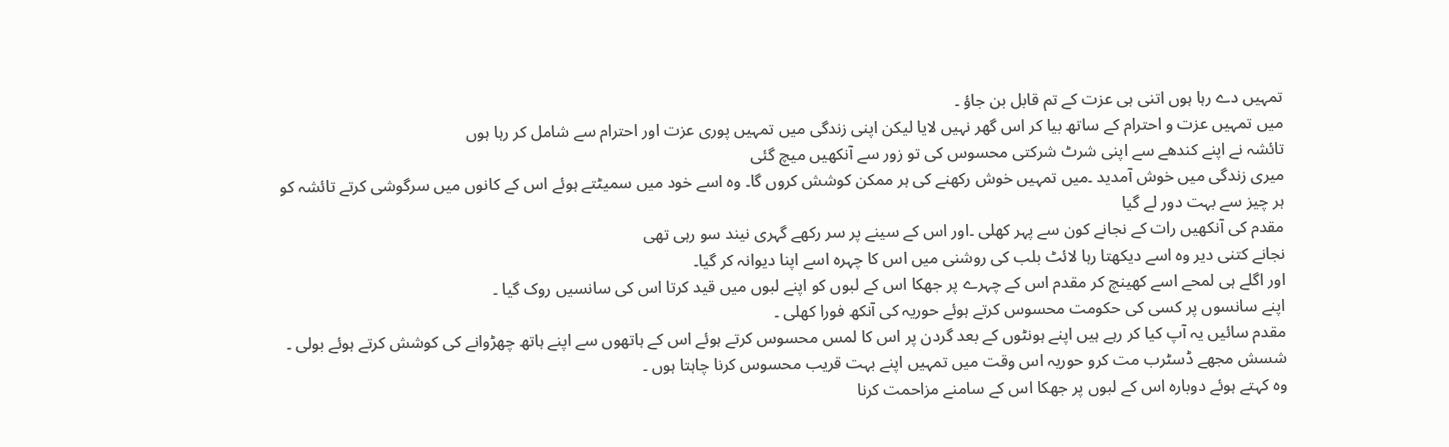تمہیں دے رہا ہوں اتنی ہی عزت کے تم قابل بن جاؤ ۔
میں تمہیں عزت و احترام کے ساتھ بیا کر اس گھر نہیں لایا لیکن اپنی زندگی میں تمہیں پوری عزت اور احترام سے شامل کر رہا ہوں
تائشہ نے اپنے کندھے سے اپنی شرٹ شرکتی محسوس کی تو زور سے آنکھیں میچ گئی
میری زندگی میں خوش آمدید ۔میں تمہیں خوش رکھنے کی ہر ممکن کوشش کروں گا۔ وہ اسے خود میں سمیٹتے ہوئے اس کے کانوں میں سرگوشی کرتے تائشہ کو ہر چیز سے بہت دور لے گیا
مقدم کی آنکھیں رات کے نجانے کون سے پہر کھلی ۔اور اس کے سینے پر سر رکھے گہری نیند سو رہی تھی
نجانے کتنی دیر وہ اسے دیکھتا رہا لائٹ بلب کی روشنی میں اس کا چہرہ اسے اپنا دیوانہ کر گیا۔
اور اگلے ہی لمحے اسے کھینچ کر مقدم اس کے چہرے پر جھکا اس کے لبوں کو اپنے لبوں میں قید کرتا اس کی سانسیں روک گیا ۔
اپنے سانسوں پر کسی کی حکومت محسوس کرتے ہوئے حوریہ کی آنکھ فورا کھلی ۔
مقدم سائیں یہ آپ کیا کر رہے ہیں اپنے ہونٹوں کے بعد گردن پر اس کا لمس محسوس کرتے ہوئے اس کے ہاتھوں سے اپنے ہاتھ چھڑوانے کی کوشش کرتے ہوئے بولی ۔
شسش مجھے ڈسٹرب مت کرو حوریہ اس وقت میں تمہیں اپنے بہت قریب محسوس کرنا چاہتا ہوں ۔
وہ کہتے ہوئے دوبارہ اس کے لبوں پر جھکا اس کے سامنے مزاحمت کرنا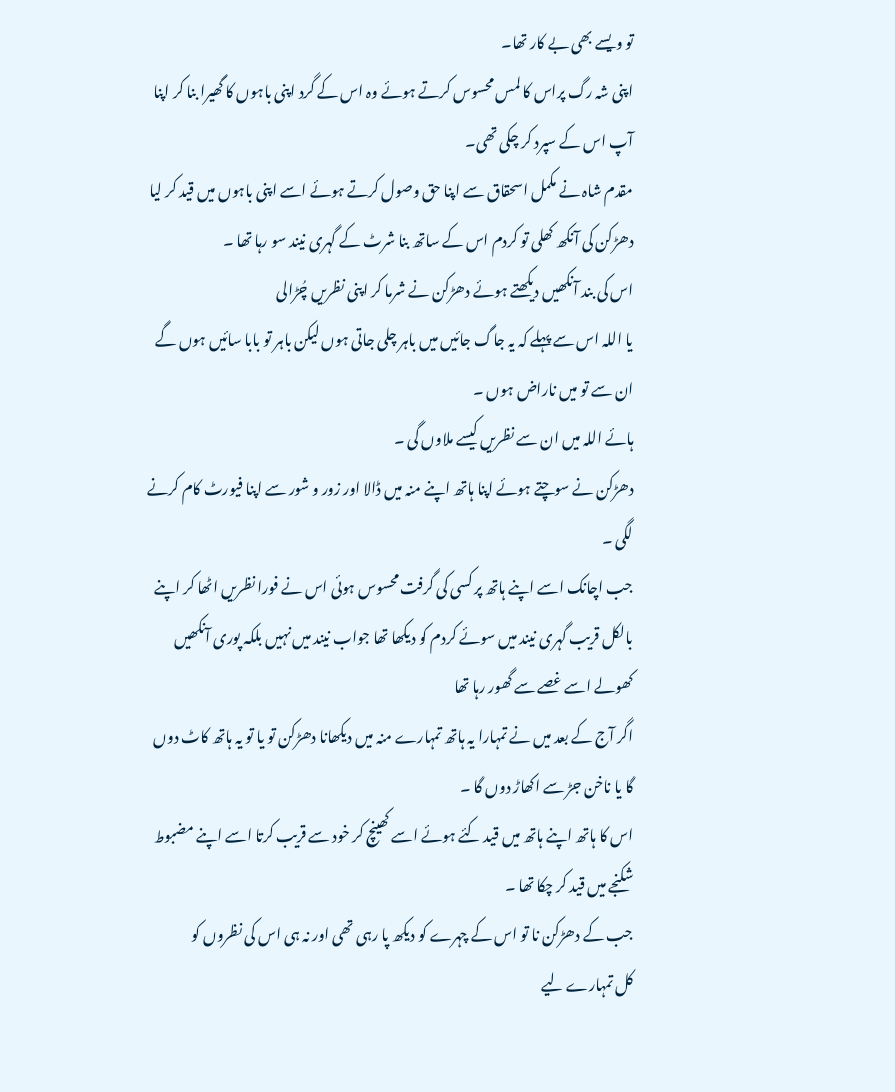تو ویسے بھی بے کار تھا۔
اپنی شہ رگ پراس کا لمس محسوس کرتے ہوئے وہ اس کے گرد اپنی باہوں کا گھیرا بنا کر اپنا آپ اس کے سپرد کر چکی تھی۔
مقدم شاہ نے مکمل اسحقاق سے اپنا حق وصول کرتے ہوئے اسے اپنی باہوں میں قید کر لیا
دھڑکن کی آنکھ کھلی تو کردم اس کے ساتھ بنا شرٹ کے گہری نیند سو رہا تھا ۔
اس کی بند آنکھیں دیکھتے ہوئے دھڑکن نے شرما کر اپنی نظریں چُڑالی
یا اللہ اس سے پہلے کہ یہ جاگ جائیں میں باہر چلی جاتی ہوں لیکن باہر تو بابا سائیں ہوں گے ان سے تو میں ناراض ہوں ۔
ہائے اللہ میں ان سے نظریں کیسے ملاوں گی ۔
دھڑکن نے سوچتے ہوئے اپنا ہاتھ اپنے منہ میں ڈالا اور زور و شور سے اپنا فیورٹ کام کرنے لگی ۔
جب اچانک اسے اپنے ہاتھ پر کسی کی گرفت محسوس ہوئی اس نے فورا نظریں اٹھا کر اپنے بالکل قریب گہری نیند میں سوئے کردم کو دیکھا تھا جواب نیند میں نہیں بلکہ پوری آنکھیں کھولے اسے غصے سے گھور رہا تھا
اگر آج کے بعد میں نے تمہارا یہ ہاتھ تمہارے منہ میں دیکھانا دھڑکن تو یا تو یہ ہاتھ کاٹ دوں گا یا ناخن جڑ سے اکھاڑ دوں گا ۔
اس کا ہاتھ اپنے ہاتھ میں قید کئے ہوئے اسے کھینچ کر خود سے قریب کرتا اسے اپنے مضبوط شکنجے میں قید کر چکا تھا ۔
جب کے دھڑکن نا تو اس کے چہرے کو دیکھ پا رہی تھی اور نہ ہی اس کی نظروں کو
کل تمہارے لیے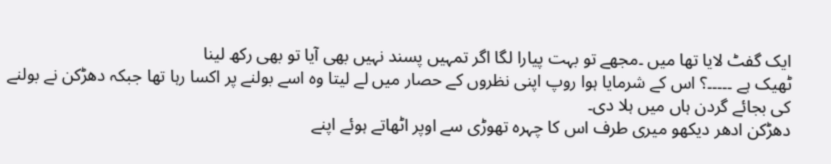ایک گفٹ لایا تھا میں ۔مجھے تو بہت پیارا لگا اگر تمہیں پسند نہیں بھی آیا تو بھی رکھ لینا
ٹھیک ہے ۔۔۔۔۔؟ اس کے شرمایا ہوا روپ اپنی نظروں کے حصار میں لے لیتا وہ اسے بولنے پر اکسا رہا تھا جبکہ دھڑکن نے بولنے کی بجائے گردن ہاں میں ہلا دی۔
دھڑکن ادھر دیکھو میری طرف اس کا چہرہ تھوڑی سے اوپر اٹھاتے ہوئے اپنے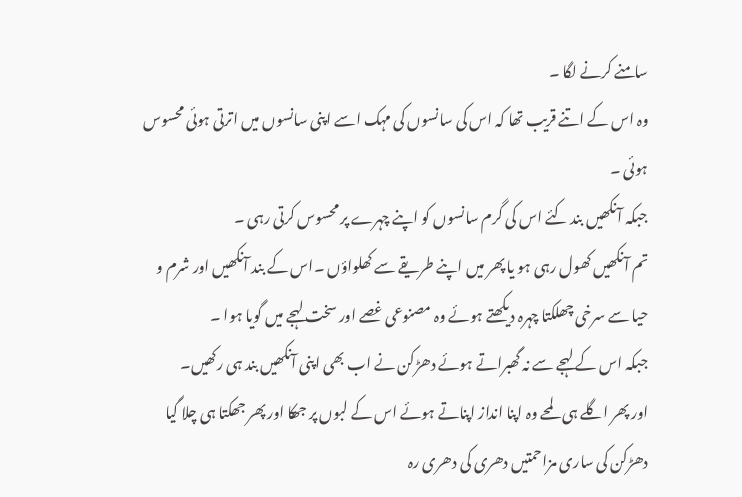سامنے کرنے لگا ۔
وہ اس کے اتنے قریب تھا کہ اس کی سانسوں کی مہک اسے اپنی سانسوں میں اترتی ہوئی محسوس ہوئی ۔
جبکہ آنکھیں بند کئے اس کی گرم سانسوں کو اپنے چہرے پر محسوس کرتی رہی ۔
تم آنکھیں کھول رہی ہو یا پھر میں اپنے طریقے سے کھلواؤں ۔اس کے بند آنکھیں اور شرم و حیا سے سرخی چھلکتا چہرہ دیکھتے ہوئے وہ مصنوعی غصے اور سخت لہجے میں گویا ہوا ۔
جبکہ اس کے لہجے سے نہ گھبراتے ہوئے دھڑکن نے اب بھی اپنی آنکھیں بند ہی رکھیں۔
اور پھر اگلے ہی لمحے وہ اپنا انداز اپناتے ہوئے اس کے لبوں پر جھکا اور پھر جھکتا ہی چلا گیا دھڑکن کی ساری مزاحمتیں دھری کی دھری رہ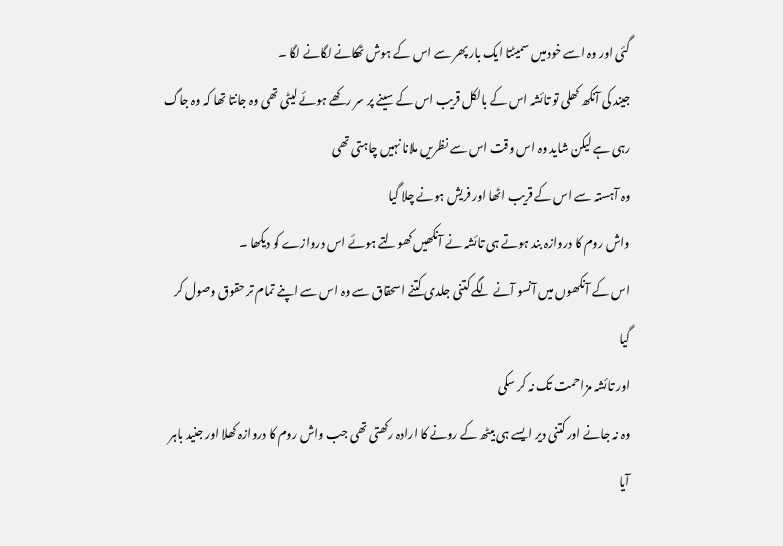گئی اور وہ اسے خودمیں سمیٹتا ایک بار پھر سے اس کے ہوش ٹھکانے لگانے لگا ۔
جیند کی آنکھ کھلی تو تائشہ اس کے بالکل قریب اس کے سینے پر سر رکھے ہوئے لیٹی تھی وہ جانتا تھا کہ وہ جاگ رہی ہے لیکن شاید وہ اس وقت اس سے نظریں ملانا نہیں چاہتی تھی
وہ آہستہ سے اس کے قریب اٹھا اور فریش ہونے چلا گیا
واش روم کا دروازہ بند ہوتے ہی تائشہ نے آنکھیں کھولتے ہوئے اس دروازے کو دیکھا ۔
اس کے آنکھوں میں آنسو آنے لگے کتنی جلدی کتنے اسحقاق سے وہ اس سے اپنے تمام تر حقوق وصول کر گیا
اور تائشہ مزاحمت تک نہ کر سکی
وہ نہ جانے اور کتنی دیر ایسے ہی بیٹھ کے رونے کا ارادہ رکھتی تھی جب واش روم کا دروازہ کھلا اور جنید باہر آیا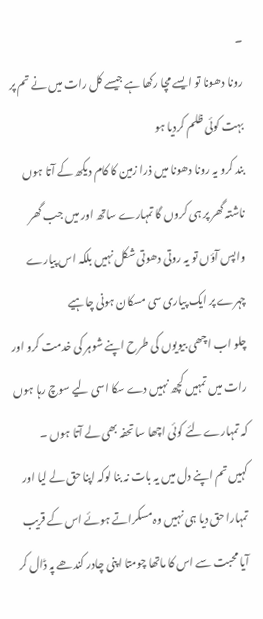۔
رونا دھونا تو ایسے مچا رکھا ہے جیسے کل رات میں نے تم پر بہت کوئی ظلم کردیا ہو
بند کرو یہ رونا دھونا میں ذرا زمین کا کام دیکھ کے آتا ہوں ناشتہ گھر پر ہی کروں گا تمہارے ساتھ اور میں جب گھر واپس آؤں تو یہ روتی دھوتی شکل نہیں بلکہ اس پیارے چہرے پر ایک پیاری سی مسکان ہونی چاہیے
چلو اب اچھی بیویوں کی طرح اپنے شوہر کی خدمت کرو اور رات میں تمہیں کچھ نہیں دے سکا اسی لیے سوچ رہا ہوں کہ تمہارے لئے کوئی اچھا سا تحفہ بھی لے آتا ہوں ۔
کہیں تم اپنے دل میں یہ بات نہ بنا لوکہ اپنا حق لے لیا اور تمہارا حق دیا ہی نہیں وہ مسکراتے ہوئے اس کے قریب آیا محبت سے اس کا ماتھا چومتا اپنی چادر کندھے پہ ڈال کر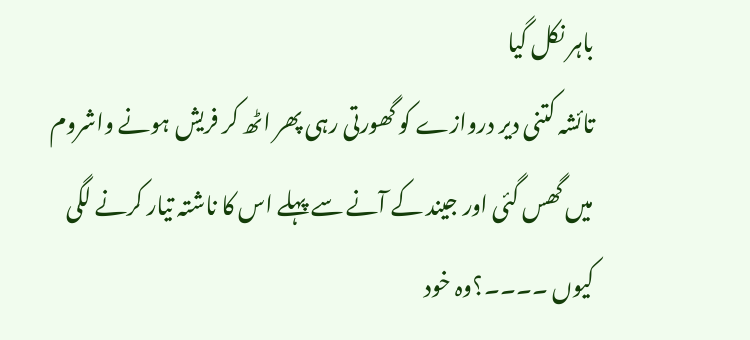باہر نکل گیا
تائشہ کتنی دیر دروازے کو گھورتی رہی پھر اٹھ کر فریش ہونے واشروم میں گھس گئی اور جیند کے آنے سے پہلے اس کا ناشتہ تیار کرنے لگی
کیوں ۔۔۔۔؟وہ خود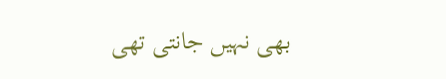بھی نہیں جانتی تھی